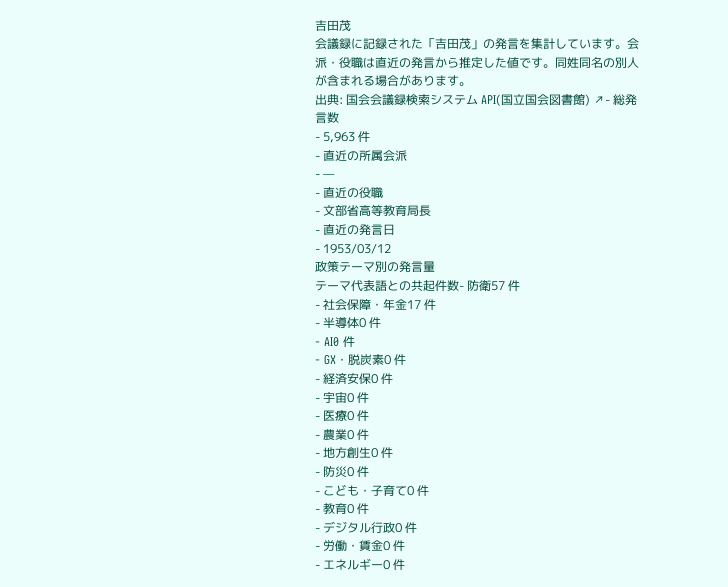吉田茂
会議録に記録された「吉田茂」の発言を集計しています。会派・役職は直近の発言から推定した値です。同姓同名の別人が含まれる場合があります。
出典: 国会会議録検索システム API(国立国会図書館) ↗- 総発言数
- 5,963 件
- 直近の所属会派
- —
- 直近の役職
- 文部省高等教育局長
- 直近の発言日
- 1953/03/12
政策テーマ別の発言量
テーマ代表語との共起件数- 防衛57 件
- 社会保障・年金17 件
- 半導体0 件
- AI0 件
- GX・脱炭素0 件
- 経済安保0 件
- 宇宙0 件
- 医療0 件
- 農業0 件
- 地方創生0 件
- 防災0 件
- こども・子育て0 件
- 教育0 件
- デジタル行政0 件
- 労働・賃金0 件
- エネルギー0 件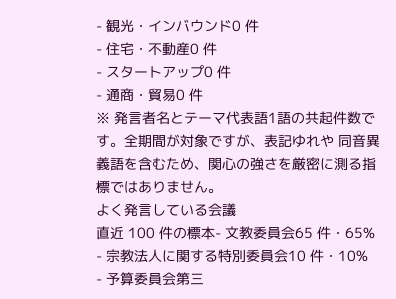- 観光・インバウンド0 件
- 住宅・不動産0 件
- スタートアップ0 件
- 通商・貿易0 件
※ 発言者名とテーマ代表語1語の共起件数です。全期間が対象ですが、表記ゆれや 同音異義語を含むため、関心の強さを厳密に測る指標ではありません。
よく発言している会議
直近 100 件の標本- 文教委員会65 件・65%
- 宗教法人に関する特別委員会10 件・10%
- 予算委員会第三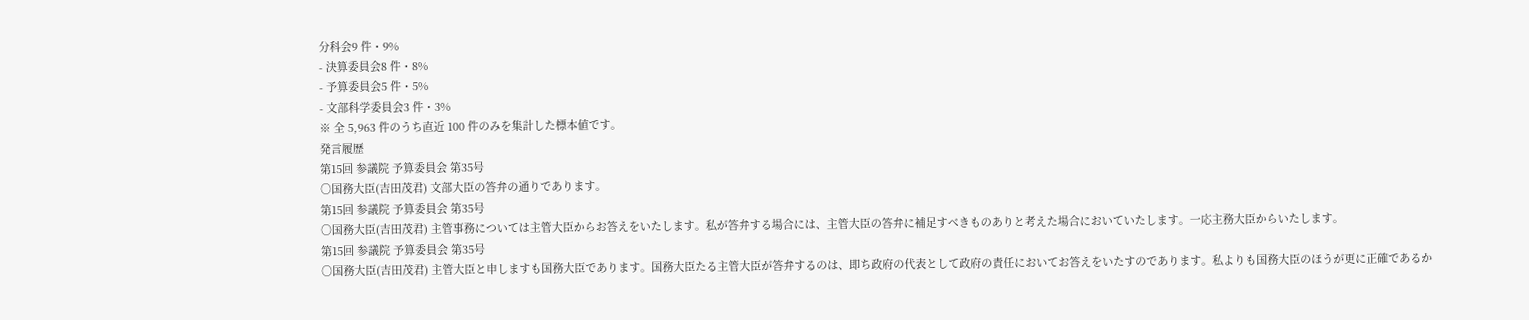分科会9 件・9%
- 決算委員会8 件・8%
- 予算委員会5 件・5%
- 文部科学委員会3 件・3%
※ 全 5,963 件のうち直近 100 件のみを集計した標本値です。
発言履歴
第15回 参議院 予算委員会 第35号
○国務大臣(吉田茂君) 文部大臣の答弁の通りであります。
第15回 参議院 予算委員会 第35号
○国務大臣(吉田茂君) 主管事務については主管大臣からお答えをいたします。私が答弁する場合には、主管大臣の答弁に補足すべきものありと考えた場合においていたします。一応主務大臣からいたします。
第15回 参議院 予算委員会 第35号
○国務大臣(吉田茂君) 主管大臣と申しますも国務大臣であります。国務大臣たる主管大臣が答弁するのは、即ち政府の代表として政府の責任においてお答えをいたすのであります。私よりも国務大臣のほうが更に正確であるか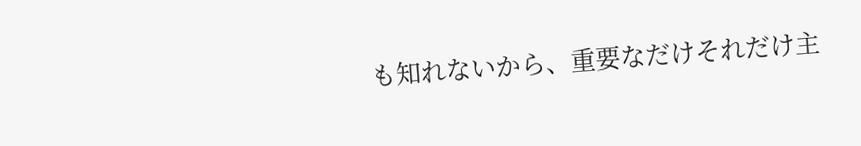も知れないから、重要なだけそれだけ主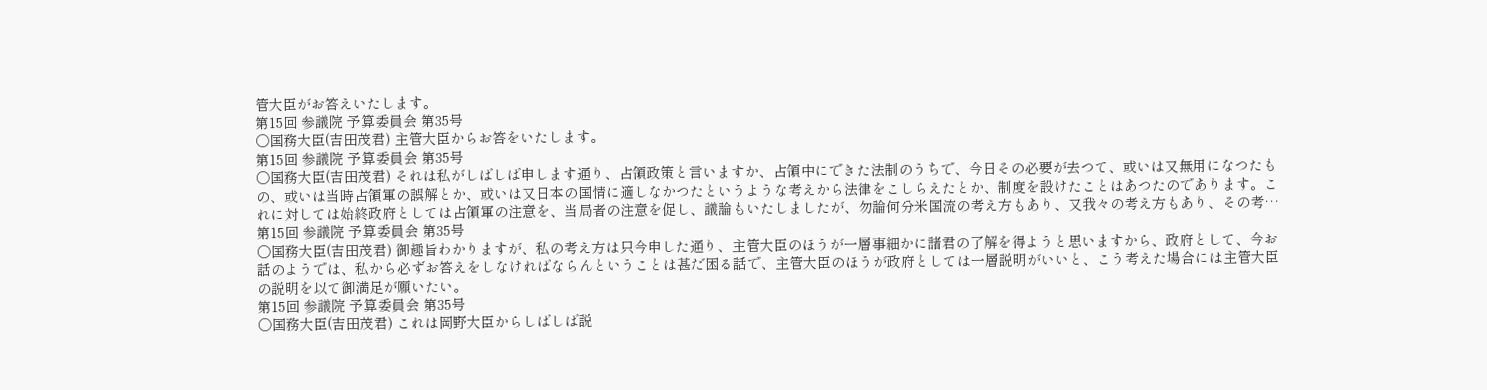管大臣がお答えいたします。
第15回 参議院 予算委員会 第35号
○国務大臣(吉田茂君) 主管大臣からお答をいたします。
第15回 参議院 予算委員会 第35号
○国務大臣(吉田茂君) それは私がしばしば申します通り、占領政策と言いますか、占領中にできた法制のうちで、今日その必要が去つて、或いは又無用になつたもの、或いは当時占領軍の誤解とか、或いは又日本の国情に適しなかつたというような考えから法律をこしらえたとか、制度を設けたことはあつたのであります。これに対しては始終政府としては占領軍の注意を、当局者の注意を促し、議論もいたしましたが、勿論何分米国流の考え方もあり、又我々の考え方もあり、その考…
第15回 参議院 予算委員会 第35号
○国務大臣(吉田茂君) 御趣旨わかりますが、私の考え方は只今申した通り、主管大臣のほうが一層事細かに諸君の了解を得ようと思いますから、政府として、今お話のようでは、私から必ずお答えをしなければならんということは甚だ困る話で、主管大臣のほうが政府としては一層説明がいいと、こう考えた場合には主管大臣の説明を以て御満足が願いたい。
第15回 参議院 予算委員会 第35号
○国務大臣(吉田茂君) これは岡野大臣からしばしば説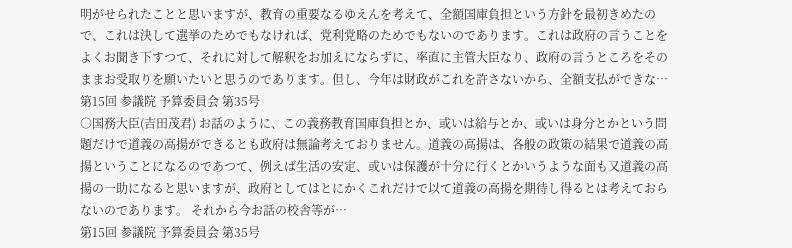明がせられたことと思いますが、教育の重要なるゆえんを考えて、全額国庫負担という方針を最初きめたので、これは決して選挙のためでもなければ、党利党略のためでもないのであります。これは政府の言うことをよくお聞き下すつて、それに対して解釈をお加えにならずに、率直に主管大臣なり、政府の言うところをそのままお受取りを願いたいと思うのであります。但し、今年は財政がこれを許さないから、全額支払ができな…
第15回 参議院 予算委員会 第35号
○国務大臣(吉田茂君) お話のように、この義務教育国庫負担とか、或いは給与とか、或いは身分とかという問題だけで道義の高揚ができるとも政府は無論考えておりません。道義の高揚は、各般の政策の結果で道義の高揚ということになるのであつて、例えば生活の安定、或いは保護が十分に行くとかいうような面も又道義の高揚の一助になると思いますが、政府としてはとにかくこれだけで以て道義の高揚を期待し得るとは考えておらないのであります。 それから今お話の校舎等が…
第15回 参議院 予算委員会 第35号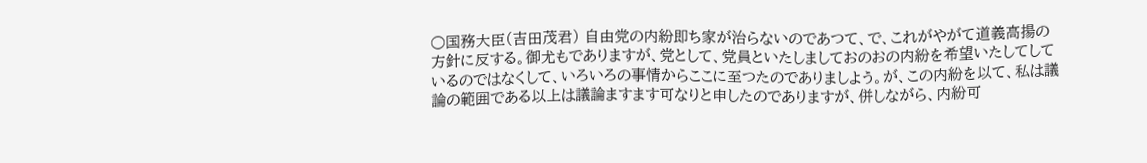○国務大臣(吉田茂君) 自由党の内紛即ち家が治らないのであつて、で、これがやがて道義高揚の方針に反する。御尤もでありますが、党として、党員といたしましておのおの内紛を希望いたしてしているのではなくして、いろいろの事情からここに至つたのでありましよう。が、この内紛を以て、私は議論の範囲である以上は議論ますます可なりと申したのでありますが、併しながら、内紛可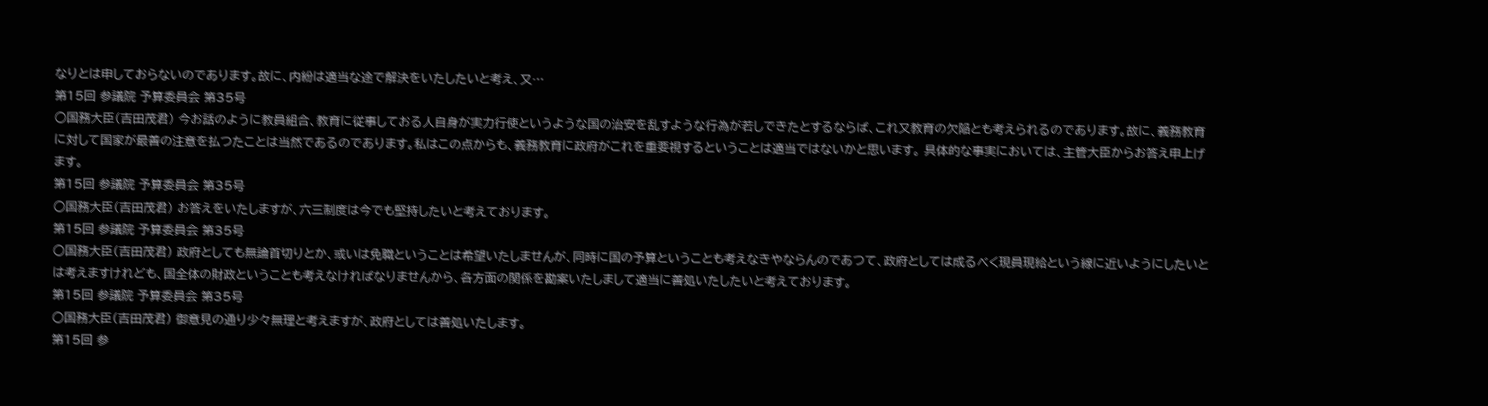なりとは申しておらないのであります。故に、内紛は適当な途で解決をいたしたいと考え、又…
第15回 参議院 予算委員会 第35号
○国務大臣(吉田茂君) 今お話のように教員組合、教育に従事しておる人自身が実力行使というような国の治安を乱すような行為が若しできたとするならば、これ又教育の欠陥とも考えられるのであります。故に、義務教育に対して国家が最善の注意を払つたことは当然であるのであります。私はこの点からも、義務教育に政府がこれを重要視するということは適当ではないかと思います。 具体的な事実においては、主管大臣からお答え申上げます。
第15回 参議院 予算委員会 第35号
○国務大臣(吉田茂君) お答えをいたしますが、六三制度は今でも堅持したいと考えております。
第15回 参議院 予算委員会 第35号
○国務大臣(吉田茂君) 政府としても無論首切りとか、或いは免職ということは希望いたしませんが、同時に国の予算ということも考えなきやならんのであつて、政府としては成るべく現員現給という線に近いようにしたいとは考えますけれども、国全体の財政ということも考えなければなりませんから、各方面の関係を勘案いたしまして適当に善処いたしたいと考えております。
第15回 参議院 予算委員会 第35号
○国務大臣(吉田茂君) 御意見の通り少々無理と考えますが、政府としては善処いたします。
第15回 参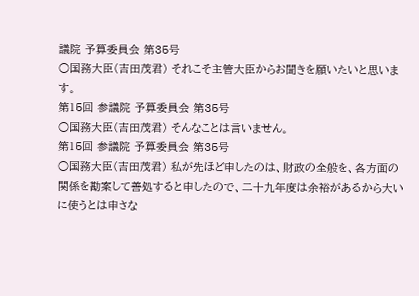議院 予算委員会 第35号
○国務大臣(吉田茂君) それこそ主管大臣からお聞きを願いたいと思います。
第15回 参議院 予算委員会 第35号
○国務大臣(吉田茂君) そんなことは言いません。
第15回 参議院 予算委員会 第35号
○国務大臣(吉田茂君) 私が先ほど申したのは、財政の全般を、各方面の関係を勘案して善処すると申したので、二十九年度は余裕があるから大いに使うとは申さな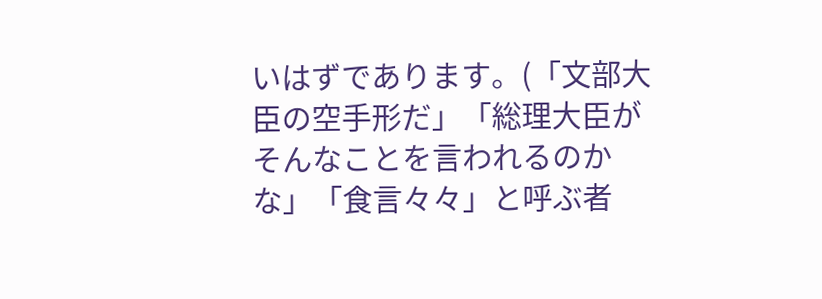いはずであります。(「文部大臣の空手形だ」「総理大臣がそんなことを言われるのかな」「食言々々」と呼ぶ者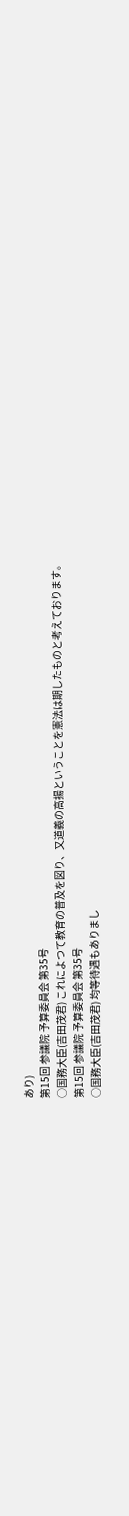あり)
第15回 参議院 予算委員会 第35号
○国務大臣(吉田茂君) これによつて教育の普及を図り、又道義の高揚ということを憲法は期したものと考えております。
第15回 参議院 予算委員会 第35号
○国務大臣(吉田茂君) 均等待遇もありまし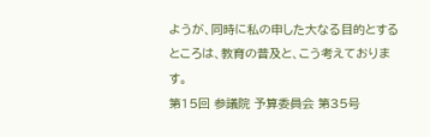ようが、同時に私の申した大なる目的とするところは、教育の普及と、こう考えております。
第15回 参議院 予算委員会 第35号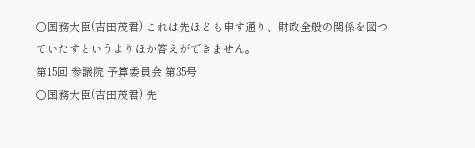○国務大臣(吉田茂君) これは先ほども申す通り、財政全般の関係を図つていたすというよりほか答えができません。
第15回 参議院 予算委員会 第35号
○国務大臣(吉田茂君) 先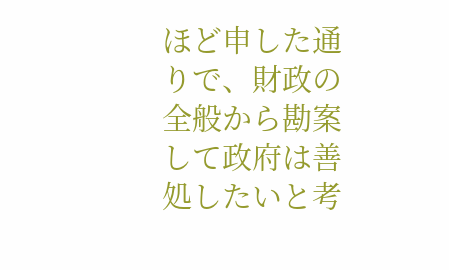ほど申した通りで、財政の全般から勘案して政府は善処したいと考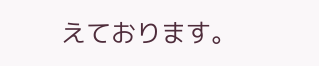えております。